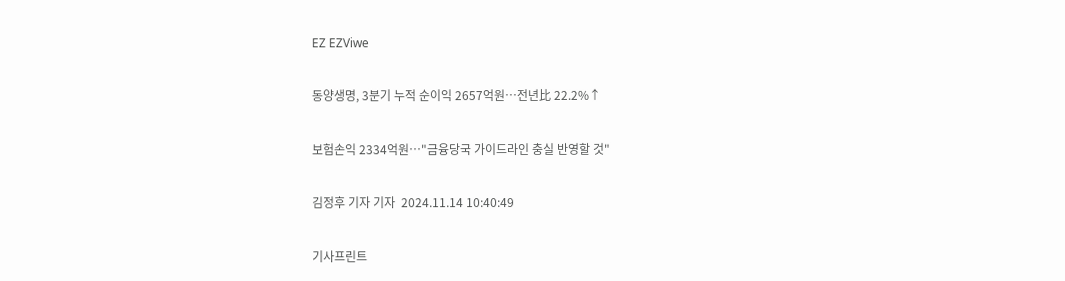EZ EZViwe

동양생명, 3분기 누적 순이익 2657억원…전년比 22.2%↑

보험손익 2334억원…"금융당국 가이드라인 충실 반영할 것"

김정후 기자 기자  2024.11.14 10:40:49

기사프린트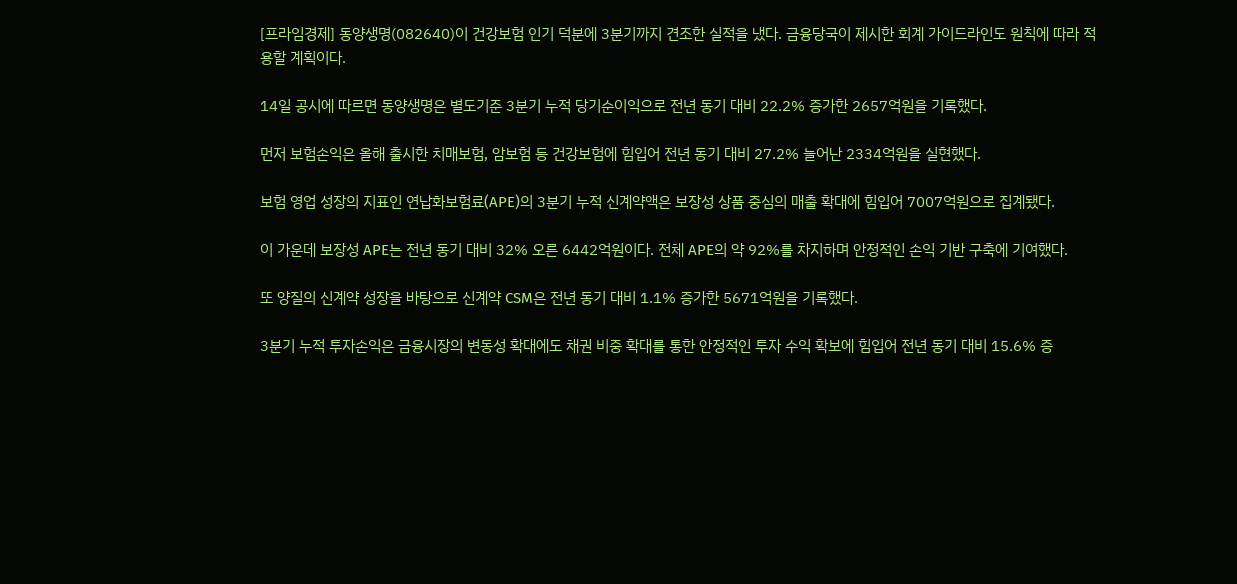[프라임경제] 동양생명(082640)이 건강보험 인기 덕분에 3분기까지 견조한 실적을 냈다. 금융당국이 제시한 회계 가이드라인도 원칙에 따라 적용할 계획이다.

14일 공시에 따르면 동양생명은 별도기준 3분기 누적 당기순이익으로 전년 동기 대비 22.2% 증가한 2657억원을 기록했다.

먼저 보험손익은 올해 출시한 치매보험, 암보험 등 건강보험에 힘입어 전년 동기 대비 27.2% 늘어난 2334억원을 실현했다.

보험 영업 성장의 지표인 연납화보험료(APE)의 3분기 누적 신계약액은 보장성 상품 중심의 매출 확대에 힘입어 7007억원으로 집계됐다.

이 가운데 보장성 APE는 전년 동기 대비 32% 오른 6442억원이다. 전체 APE의 약 92%를 차지하며 안정적인 손익 기반 구축에 기여했다.

또 양질의 신계약 성장을 바탕으로 신계약 CSM은 전년 동기 대비 1.1% 증가한 5671억원을 기록했다.

3분기 누적 투자손익은 금융시장의 변동성 확대에도 채권 비중 확대를 통한 안정적인 투자 수익 확보에 힘입어 전년 동기 대비 15.6% 증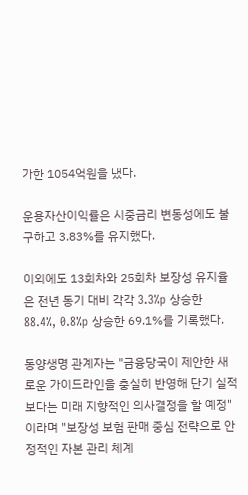가한 1054억원을 냈다.

운용자산이익률은 시중금리 변동성에도 불구하고 3.83%를 유지했다.

이외에도 13회차와 25회차 보장성 유지율은 전년 동기 대비 각각 3.3%p 상승한 88.4%, 0.8%p 상승한 69.1%를 기록했다.

동양생명 관계자는 "금융당국이 제안한 새로운 가이드라인을 충실히 반영해 단기 실적보다는 미래 지향적인 의사결정을 할 예정"이라며 "보장성 보험 판매 중심 전략으로 안정적인 자본 관리 체계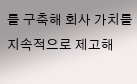를 구축해 회사 가치를 지속적으로 제고해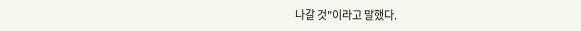나갈 것"이라고 말했다.